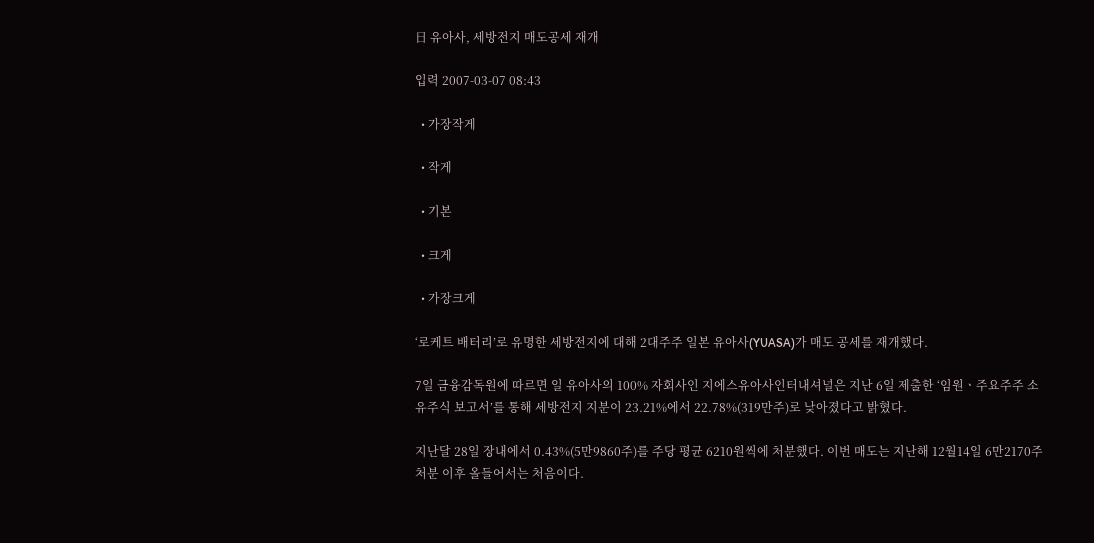日 유아사, 세방전지 매도공세 재개

입력 2007-03-07 08:43

  • 가장작게

  • 작게

  • 기본

  • 크게

  • 가장크게

‘로케트 배터리’로 유명한 세방전지에 대해 2대주주 일본 유아사(YUASA)가 매도 공세를 재개했다.

7일 금융감독원에 따르면 일 유아사의 100% 자회사인 지에스유아사인터내셔널은 지난 6일 제출한 ‘임원ㆍ주요주주 소유주식 보고서’를 통해 세방전지 지분이 23.21%에서 22.78%(319만주)로 낮아졌다고 밝혔다.

지난달 28일 장내에서 0.43%(5만9860주)를 주당 평균 6210원씩에 처분했다. 이번 매도는 지난해 12월14일 6만2170주 처분 이후 올들어서는 처음이다.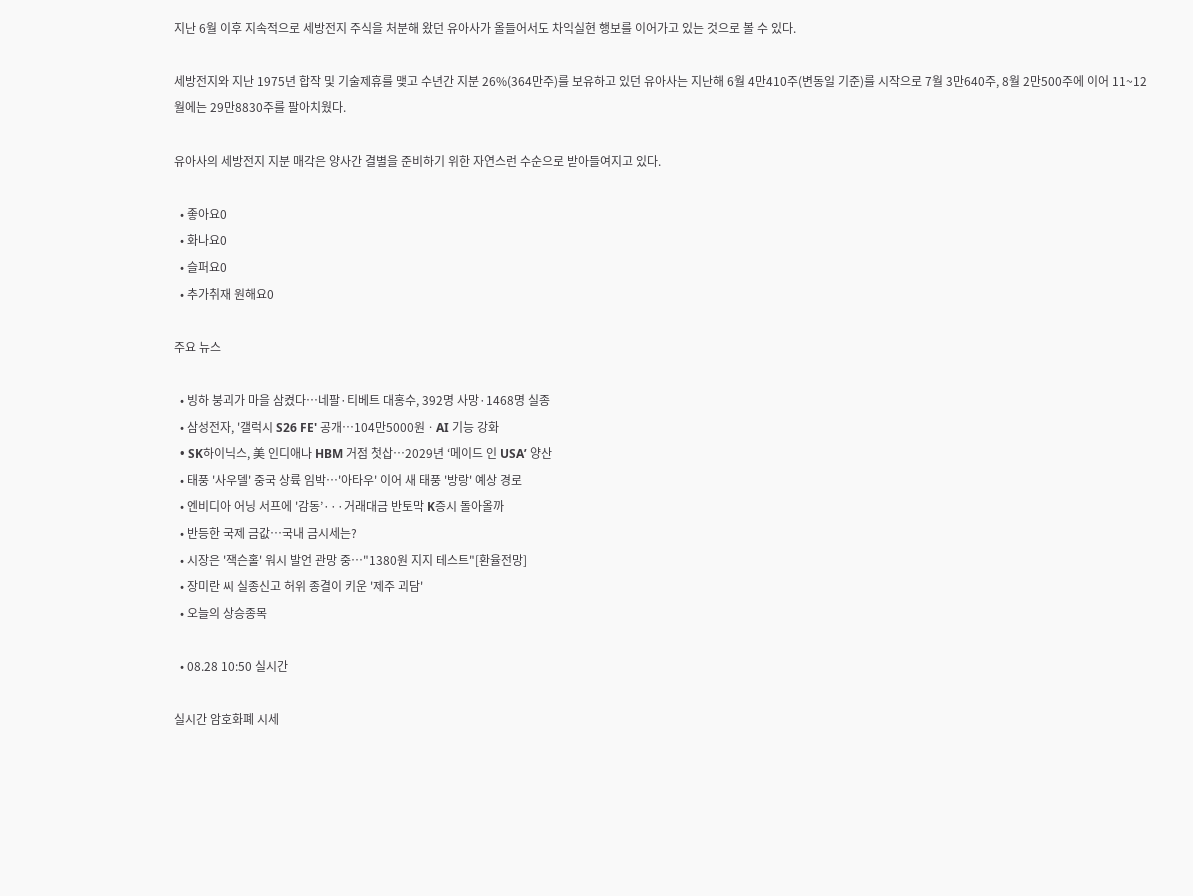지난 6월 이후 지속적으로 세방전지 주식을 처분해 왔던 유아사가 올들어서도 차익실현 행보를 이어가고 있는 것으로 볼 수 있다.

세방전지와 지난 1975년 합작 및 기술제휴를 맺고 수년간 지분 26%(364만주)를 보유하고 있던 유아사는 지난해 6월 4만410주(변동일 기준)를 시작으로 7월 3만640주, 8월 2만500주에 이어 11~12월에는 29만8830주를 팔아치웠다.

유아사의 세방전지 지분 매각은 양사간 결별을 준비하기 위한 자연스런 수순으로 받아들여지고 있다.

  • 좋아요0
  • 화나요0
  • 슬퍼요0
  • 추가취재 원해요0

주요 뉴스

  • 빙하 붕괴가 마을 삼켰다…네팔·티베트 대홍수, 392명 사망·1468명 실종
  • 삼성전자, '갤럭시 S26 FE' 공개⋯104만5000원ㆍAI 기능 강화
  • SK하이닉스, 美 인디애나 HBM 거점 첫삽…2029년 ‘메이드 인 USA’ 양산
  • 태풍 '사우델' 중국 상륙 임박…'아타우' 이어 새 태풍 '방랑' 예상 경로
  • 엔비디아 어닝 서프에 '감동’···거래대금 반토막 K증시 돌아올까
  • 반등한 국제 금값…국내 금시세는?
  • 시장은 '잭슨홀' 워시 발언 관망 중⋯"1380원 지지 테스트"[환율전망]
  • 장미란 씨 실종신고 허위 종결이 키운 '제주 괴담'
  • 오늘의 상승종목

  • 08.28 10:50 실시간

실시간 암호화폐 시세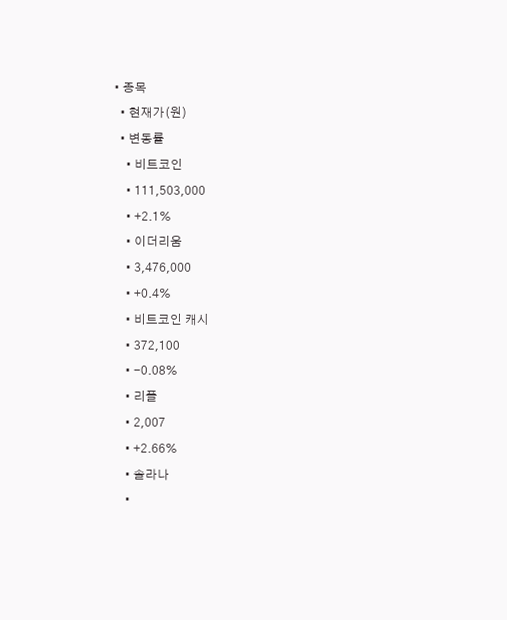• 종목
  • 현재가(원)
  • 변동률
    • 비트코인
    • 111,503,000
    • +2.1%
    • 이더리움
    • 3,476,000
    • +0.4%
    • 비트코인 캐시
    • 372,100
    • -0.08%
    • 리플
    • 2,007
    • +2.66%
    • 솔라나
    •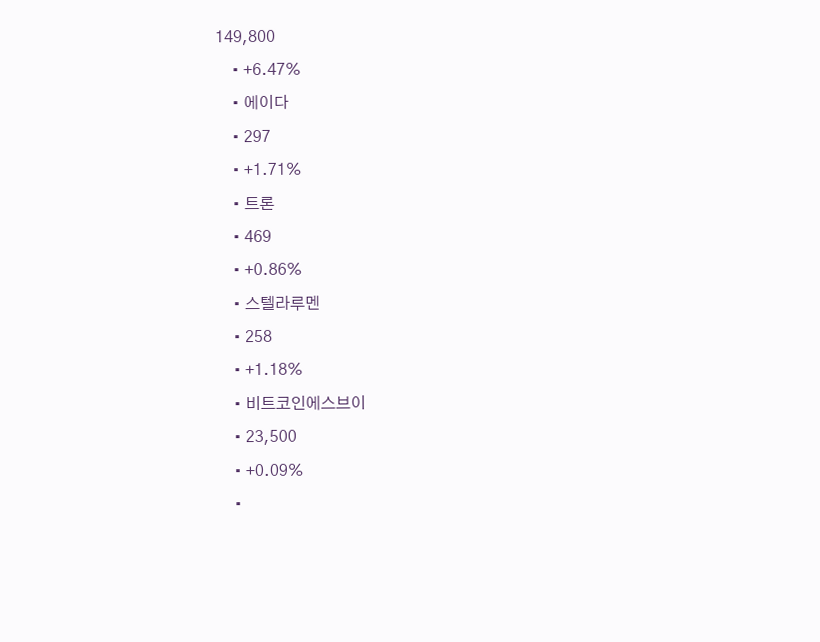149,800
    • +6.47%
    • 에이다
    • 297
    • +1.71%
    • 트론
    • 469
    • +0.86%
    • 스텔라루멘
    • 258
    • +1.18%
    • 비트코인에스브이
    • 23,500
    • +0.09%
    •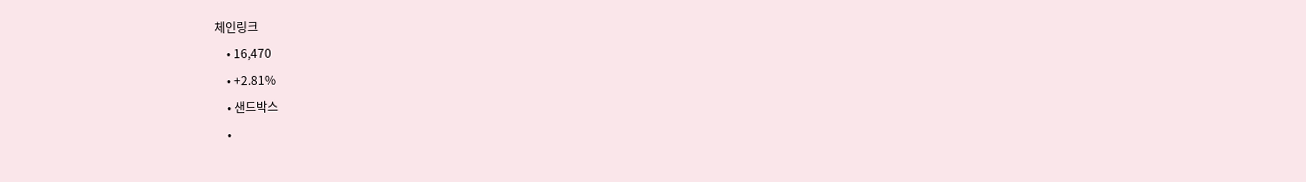체인링크
    • 16,470
    • +2.81%
    • 샌드박스
    •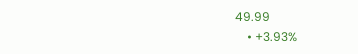49.99
    • +3.93%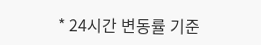* 24시간 변동률 기준